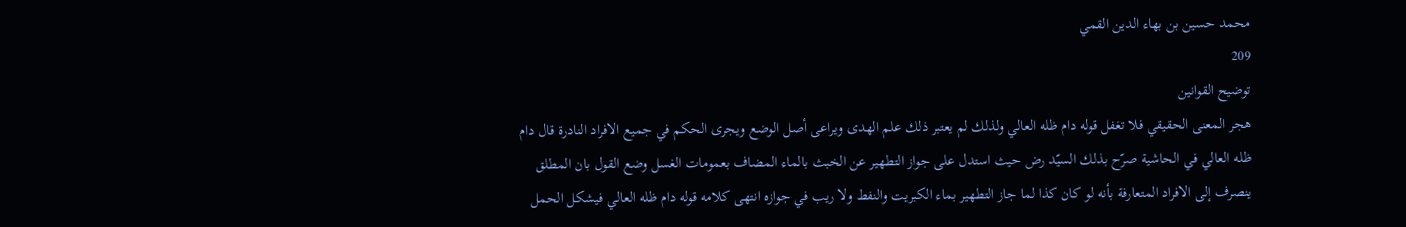محمد حسين بن بهاء الدين القمي
209
توضيح القوانين
هجر المعنى الحقيقي فلا تغفل قوله دام ظله العالي ولذلك لم يعتبر ذلك علم الهدى ويراعى أصل الوضع ويجرى الحكم في جميع الافراد النادرة قال دام ظله العالي في الحاشية صرّح بذلك السيّد رض حيث استدل على جواز التطهير عن الخبث بالماء المضاف بعمومات الغسل وضع القول بان المطلق ينصرف إلى الافراد المتعارفة بأنه لو كان كذا لما جاز التطهير بماء الكبريت والنفط ولا ريب في جوازه انتهى كلامه قوله دام ظله العالي فيشكل الحمل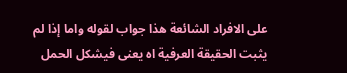على الافراد الشائعة هذا جواب لقوله واما إذا لم يثبت الحقيقة العرفية اه يعنى فيشكل الحمل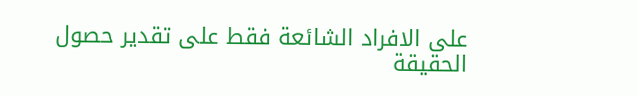على الافراد الشائعة فقط على تقدير حصول الحقيقة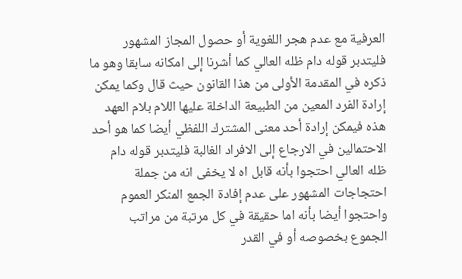العرفية مع عدم هجر اللغوية أو حصول المجاز المشهور فليتدبر قوله دام ظله العالي كما أشرنا إلى امكانه سابقا وهو ما ذكره في المقدمة الأولى من هذا القانون حيث قال وكما يمكن إرادة الفرد المعين من الطبيعة الداخلة عليها اللام بلام العهد هذه فيمكن إرادة أحد معنى المشترك اللفظي أيضا كما هو أحد الاحتمالين في الارجاع إلى الافراد الغالبة فليتدبر قوله دام ظله العالي احتجوا بأنه قابل اه لا يخفى انه من جملة احتجاجات المشهور على عدم إفادة الجمع المنكر العموم واحتجوا أيضا بأنه اما حقيقة في كل مرتبة من مراتب الجموع بخصوصه أو في القدر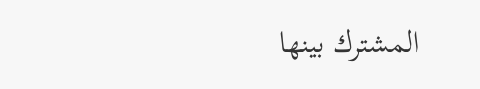المشترك بينها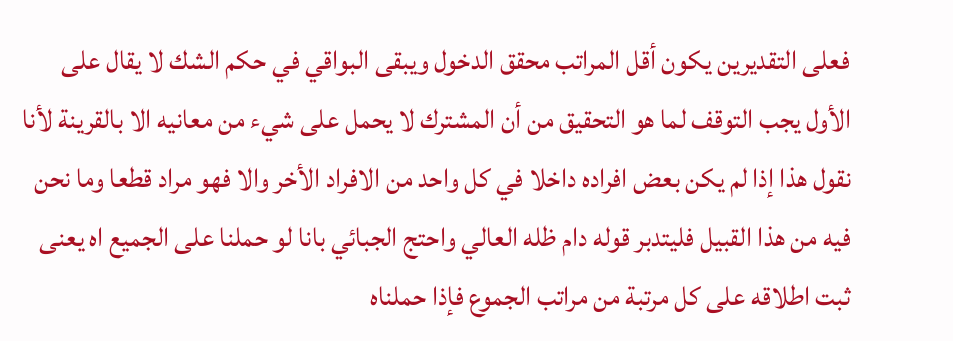فعلى التقديرين يكون أقل المراتب محقق الدخول ويبقى البواقي في حكم الشك لا يقال على الأول يجب التوقف لما هو التحقيق من أن المشترك لا يحمل على شيء من معانيه الا بالقرينة لأنا نقول هذا إذا لم يكن بعض افراده داخلا في كل واحد من الافراد الأخر والا فهو مراد قطعا وما نحن فيه من هذا القبيل فليتدبر قوله دام ظله العالي واحتج الجبائي بانا لو حملنا على الجميع اه يعنى ثبت اطلاقه على كل مرتبة من مراتب الجموع فإذا حملناه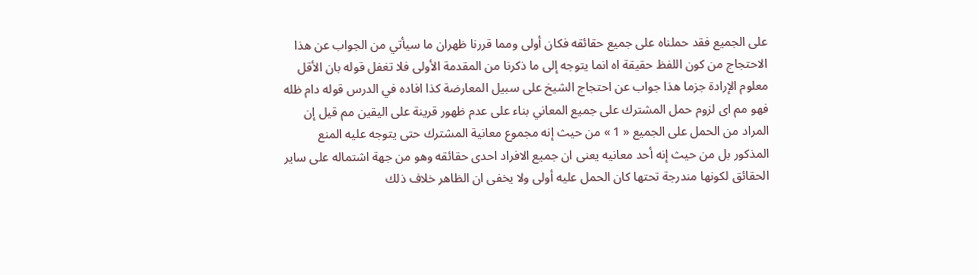على الجميع فقد حملناه على جميع حقائقه فكان أولى ومما قررنا ظهران ما سيأتي من الجواب عن هذا الاحتجاج من كون اللفظ حقيقة اه انما يتوجه إلى ما ذكرنا من المقدمة الأولى فلا تغفل قوله بان الأقل معلوم الإرادة جزما هذا جواب عن احتجاج الشيخ على سبيل المعارضة كذا افاده في الدرس قوله دام ظله فهو مم اى لزوم حمل المشترك على جميع المعاني بناء على عدم ظهور قرينة على اليقين مم قيل إن المراد من الحمل على الجميع « 1 » من حيث إنه مجموع معانية المشترك حتى يتوجه عليه المنع المذكور بل من حيث إنه أحد معانيه يعنى ان جميع الافراد احدى حقائقه وهو من جهة اشتماله على ساير الحقائق لكونها مندرجة تحتها كان الحمل عليه أولى ولا يخفى ان الظاهر خلاف ذلك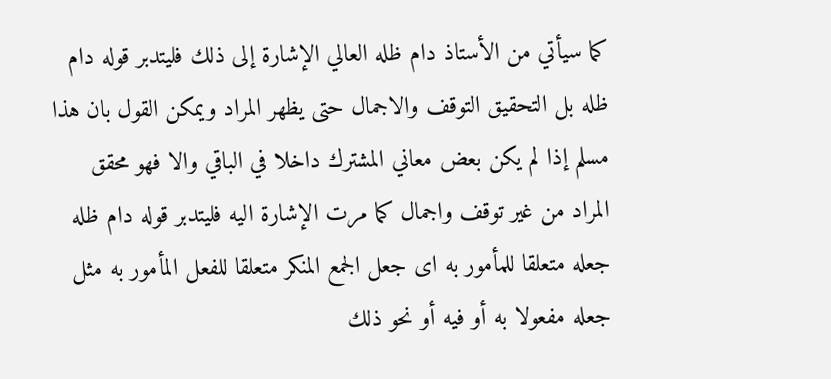كما سيأتي من الأستاذ دام ظله العالي الإشارة إلى ذلك فليتدبر قوله دام ظله بل التحقيق التوقف والاجمال حتى يظهر المراد ويمكن القول بان هذا مسلم إذا لم يكن بعض معاني المشترك داخلا في الباقي والا فهو محقق المراد من غير توقف واجمال كما مرت الإشارة اليه فليتدبر قوله دام ظله جعله متعلقا للمأمور به اى جعل الجمع المنكر متعلقا للفعل المأمور به مثل جعله مفعولا به أو فيه أو نحو ذلك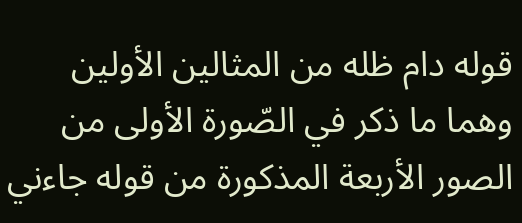قوله دام ظله من المثالين الأولين وهما ما ذكر في الصّورة الأولى من الصور الأربعة المذكورة من قوله جاءني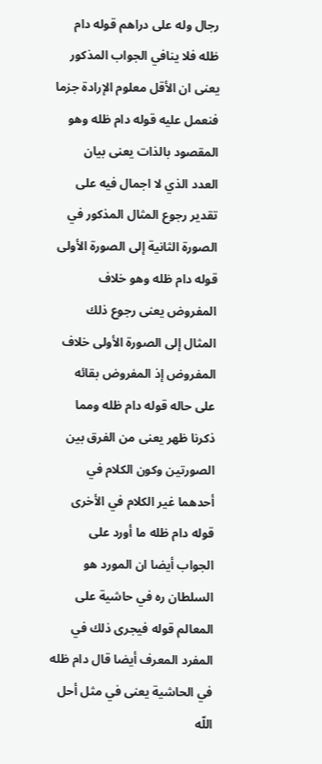رجال وله على دراهم قوله دام ظله فلا ينافي الجواب المذكور يعنى ان الأقل معلوم الإرادة جزما فنعمل عليه قوله دام ظله وهو المقصود بالذات يعنى بيان العدد الذي لا اجمال فيه على تقدير رجوع المثال المذكور في الصورة الثانية إلى الصورة الأولى قوله دام ظله وهو خلاف المفروض يعنى رجوع ذلك المثال إلى الصورة الأولى خلاف المفروض إذ المفروض بقائه على حاله قوله دام ظله ومما ذكرنا ظهر يعنى من الفرق بين الصورتين وكون الكلام في أحدهما غير الكلام في الأخرى قوله دام ظله ما أورد على الجواب أيضا ان المورد هو السلطان ره في حاشية على المعالم قوله فيجرى ذلك في المفرد المعرف أيضا قال دام ظله في الحاشية يعنى في مثل أحل اللّه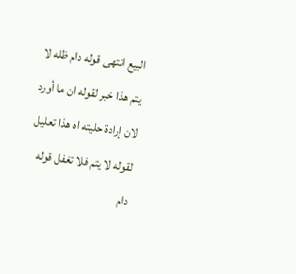البيع انتهى قوله دام ظله لا يتم هذا خبر لقوله ان ما أورد لان إرادة حليته اه هذا تعليل لقوله لا يتم فلا تغفل قوله دام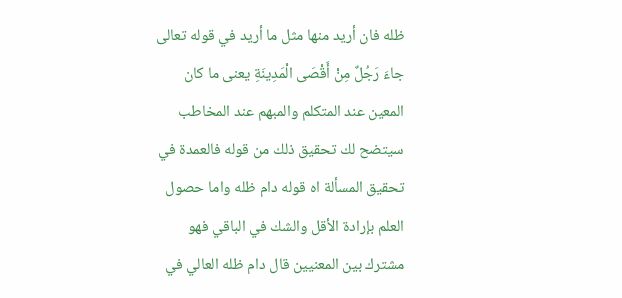ظله فان أريد منها مثل ما أريد في قوله تعالى جاءَ رَجُلٌ مِنْ أَقْصَى الْمَدِينَةِ يعنى ما كان المعين عند المتكلم والمبهم عند المخاطب سيتضح لك تحقيق ذلك من قوله فالعمدة في تحقيق المسألة اه قوله دام ظله واما حصول العلم بإرادة الأقل والشك في الباقي فهو مشترك بين المعنيين قال دام ظله العالي في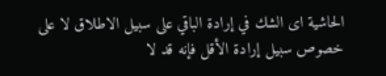الحاشية اى الشك في إرادة الباقي على سبيل الاطلاق لا على خصوص سبيل إرادة الأقل فإنه قد لا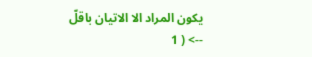يكون المراد الا الاتيان باقلّ
--> ( 1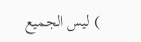) ليس الجميع